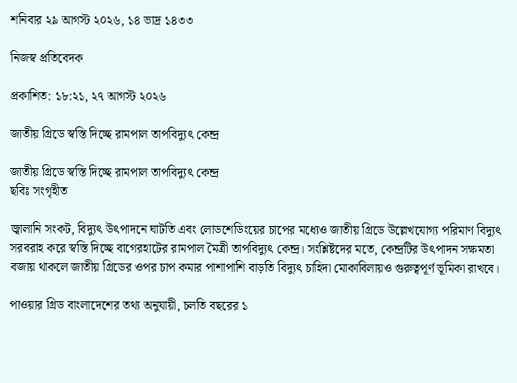শনিবার ২৯ আগস্ট ২০২৬, ১৪ ভাদ্র ১৪৩৩

নিজস্ব প্রতিবেদক

প্রকাশিত: ১৮:২১, ২৭ আগস্ট ২০২৬

জাতীয় গ্রিডে স্বস্তি দিচ্ছে রামপাল তাপবিদ্যুৎ কেন্দ্র

জাতীয় গ্রিডে স্বস্তি দিচ্ছে রামপাল তাপবিদ্যুৎ কেন্দ্র
ছবিঃ সংগৃহীত

জ্বালানি সংকট, বিদ্যুৎ উৎপাদনে ঘাটতি এবং লোডশেডিংয়ের চাপের মধ্যেও জাতীয় গ্রিডে উল্লেখযোগ্য পরিমাণ বিদ্যুৎ সরবরাহ করে স্বস্তি দিচ্ছে বাগেরহাটের রামপাল মৈত্রী তাপবিদ্যুৎ কেন্দ্র। সংশ্লিষ্টদের মতে, কেন্দ্রটির উৎপাদন সক্ষমতা বজায় থাকলে জাতীয় গ্রিডের ওপর চাপ কমার পাশাপাশি বাড়তি বিদ্যুৎ চাহিদা মোকাবিলায়ও গুরুত্বপূর্ণ ভূমিকা রাখবে।

পাওয়ার গ্রিড বাংলাদেশের তথ্য অনুযায়ী, চলতি বছরের ১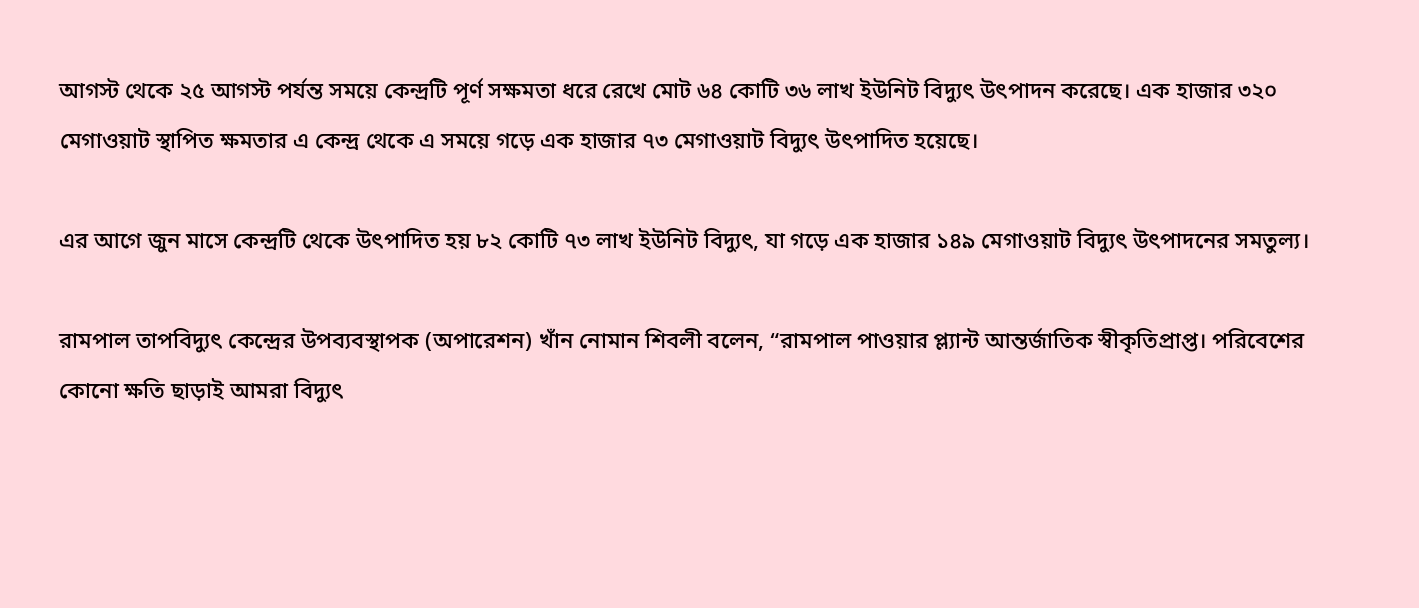আগস্ট থেকে ২৫ আগস্ট পর্যন্ত সময়ে কেন্দ্রটি পূর্ণ সক্ষমতা ধরে রেখে মোট ৬৪ কোটি ৩৬ লাখ ইউনিট বিদ্যুৎ উৎপাদন করেছে। এক হাজার ৩২০ মেগাওয়াট স্থাপিত ক্ষমতার এ কেন্দ্র থেকে এ সময়ে গড়ে এক হাজার ৭৩ মেগাওয়াট বিদ্যুৎ উৎপাদিত হয়েছে।

এর আগে জুন মাসে কেন্দ্রটি থেকে উৎপাদিত হয় ৮২ কোটি ৭৩ লাখ ইউনিট বিদ্যুৎ, যা গড়ে এক হাজার ১৪৯ মেগাওয়াট বিদ্যুৎ উৎপাদনের সমতুল্য।

রামপাল তাপবিদ্যুৎ কেন্দ্রের উপব্যবস্থাপক (অপারেশন) খাঁন নোমান শিবলী বলেন, “রামপাল পাওয়ার প্ল্যান্ট আন্তর্জাতিক স্বীকৃতিপ্রাপ্ত। পরিবেশের কোনো ক্ষতি ছাড়াই আমরা বিদ্যুৎ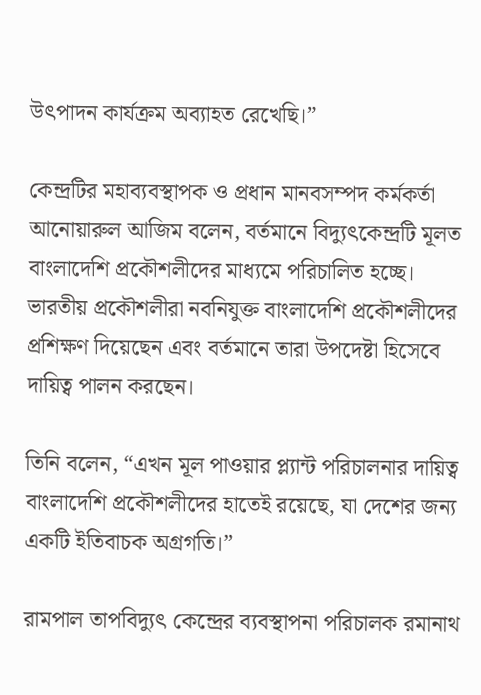উৎপাদন কার্যক্রম অব্যাহত রেখেছি।”

কেন্দ্রটির মহাব্যবস্থাপক ও প্রধান মানবসম্পদ কর্মকর্তা আনোয়ারুল আজিম বলেন, বর্তমানে বিদ্যুৎকেন্দ্রটি মূলত বাংলাদেশি প্রকৌশলীদের মাধ্যমে পরিচালিত হচ্ছে। ভারতীয় প্রকৌশলীরা নবনিযুক্ত বাংলাদেশি প্রকৌশলীদের প্রশিক্ষণ দিয়েছেন এবং বর্তমানে তারা উপদেষ্টা হিসেবে দায়িত্ব পালন করছেন।

তিনি বলেন, “এখন মূল পাওয়ার প্ল্যান্ট পরিচালনার দায়িত্ব বাংলাদেশি প্রকৌশলীদের হাতেই রয়েছে, যা দেশের জন্য একটি ইতিবাচক অগ্রগতি।”

রামপাল তাপবিদ্যুৎ কেন্দ্রের ব্যবস্থাপনা পরিচালক রমানাথ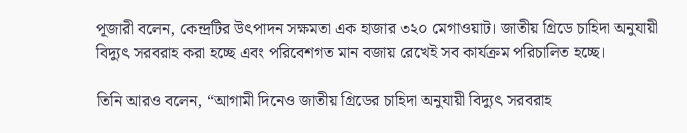পূজারী বলেন, কেন্দ্রটির উৎপাদন সক্ষমতা এক হাজার ৩২০ মেগাওয়াট। জাতীয় গ্রিডে চাহিদা অনুযায়ী বিদ্যুৎ সরবরাহ করা হচ্ছে এবং পরিবেশগত মান বজায় রেখেই সব কার্যক্রম পরিচালিত হচ্ছে।

তিনি আরও বলেন, “আগামী দিনেও জাতীয় গ্রিডের চাহিদা অনুযায়ী বিদ্যুৎ সরবরাহ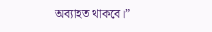অব্যাহত থাকবে।”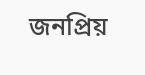জনপ্রিয়